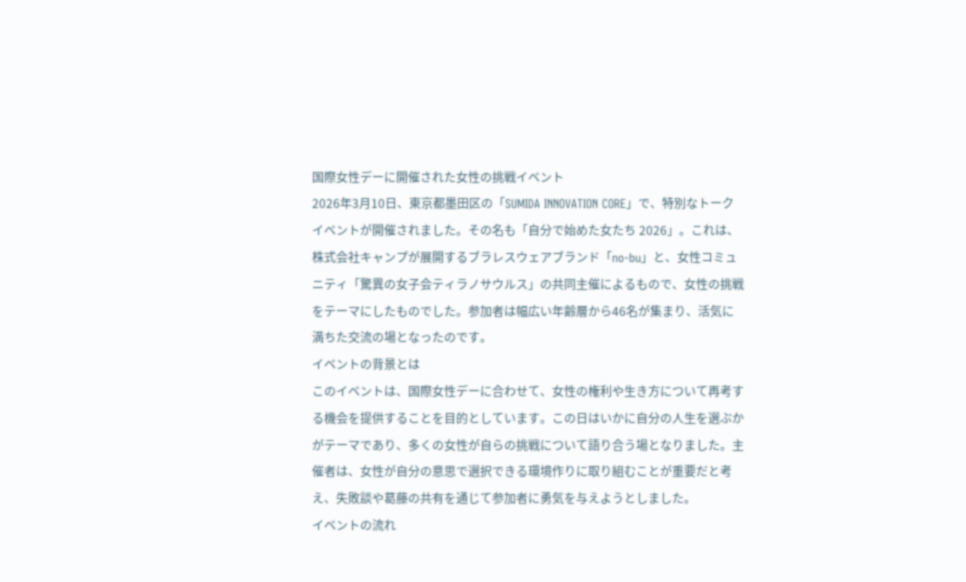国際女性デーに開催された女性の挑戦イベント
2026年3月10日、東京都墨田区の「SUMIDA INNOVATION CORE」で、特別なトークイベントが開催されました。その名も「自分で始めた女たち 2026」。これは、株式会社キャンプが展開するブラレスウェアブランド「no-bu」と、女性コミュニティ「驚異の女子会ティラノサウルス」の共同主催によるもので、女性の挑戦をテーマにしたものでした。参加者は幅広い年齢層から46名が集まり、活気に満ちた交流の場となったのです。
イベントの背景とは
このイベントは、国際女性デーに合わせて、女性の権利や生き方について再考する機会を提供することを目的としています。この日はいかに自分の人生を選ぶかがテーマであり、多くの女性が自らの挑戦について語り合う場となりました。主催者は、女性が自分の意思で選択できる環境作りに取り組むことが重要だと考え、失敗談や葛藤の共有を通じて参加者に勇気を与えようとしました。
イベントの流れ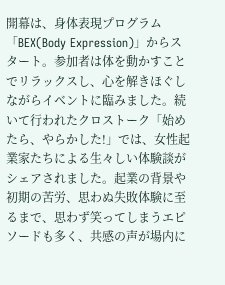開幕は、身体表現プログラム「BEX(Body Expression)」からスタート。参加者は体を動かすことでリラックスし、心を解きほぐしながらイベントに臨みました。続いて行われたクロストーク「始めたら、やらかした!」では、女性起業家たちによる生々しい体験談がシェアされました。起業の背景や初期の苦労、思わぬ失敗体験に至るまで、思わず笑ってしまうエピソードも多く、共感の声が場内に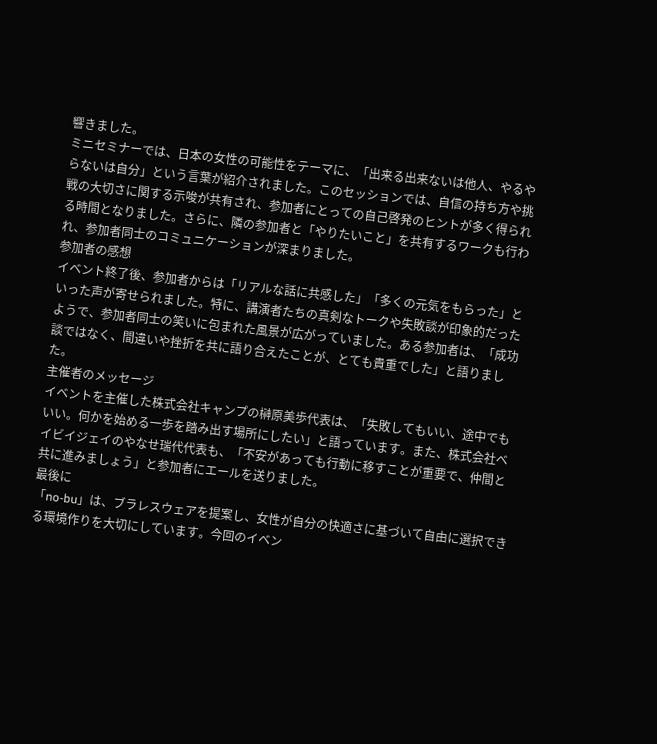響きました。
ミニセミナーでは、日本の女性の可能性をテーマに、「出来る出来ないは他人、やるやらないは自分」という言葉が紹介されました。このセッションでは、自信の持ち方や挑戦の大切さに関する示唆が共有され、参加者にとっての自己啓発のヒントが多く得られる時間となりました。さらに、隣の参加者と「やりたいこと」を共有するワークも行われ、参加者同士のコミュニケーションが深まりました。
参加者の感想
イベント終了後、参加者からは「リアルな話に共感した」「多くの元気をもらった」といった声が寄せられました。特に、講演者たちの真剣なトークや失敗談が印象的だったようで、参加者同士の笑いに包まれた風景が広がっていました。ある参加者は、「成功談ではなく、間違いや挫折を共に語り合えたことが、とても貴重でした」と語りました。
主催者のメッセージ
イベントを主催した株式会社キャンプの榊原美歩代表は、「失敗してもいい、途中でもいい。何かを始める一歩を踏み出す場所にしたい」と語っています。また、株式会社ベイビイジェイのやなせ瑞代代表も、「不安があっても行動に移すことが重要で、仲間と共に進みましょう」と参加者にエールを送りました。
最後に
「no-bu」は、ブラレスウェアを提案し、女性が自分の快適さに基づいて自由に選択できる環境作りを大切にしています。今回のイベン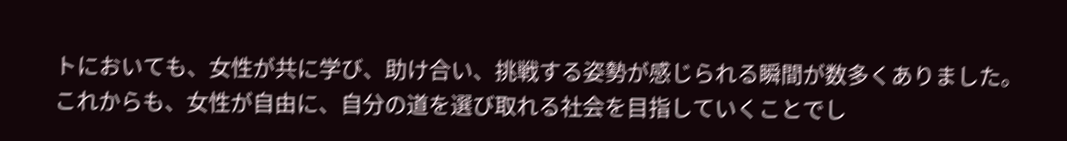トにおいても、女性が共に学び、助け合い、挑戦する姿勢が感じられる瞬間が数多くありました。これからも、女性が自由に、自分の道を選び取れる社会を目指していくことでし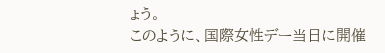ょう。
このように、国際女性デー当日に開催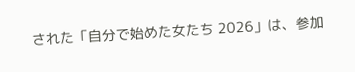された「自分で始めた女たち 2026」は、参加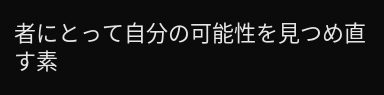者にとって自分の可能性を見つめ直す素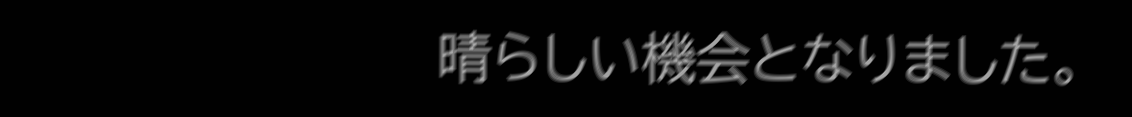晴らしい機会となりました。